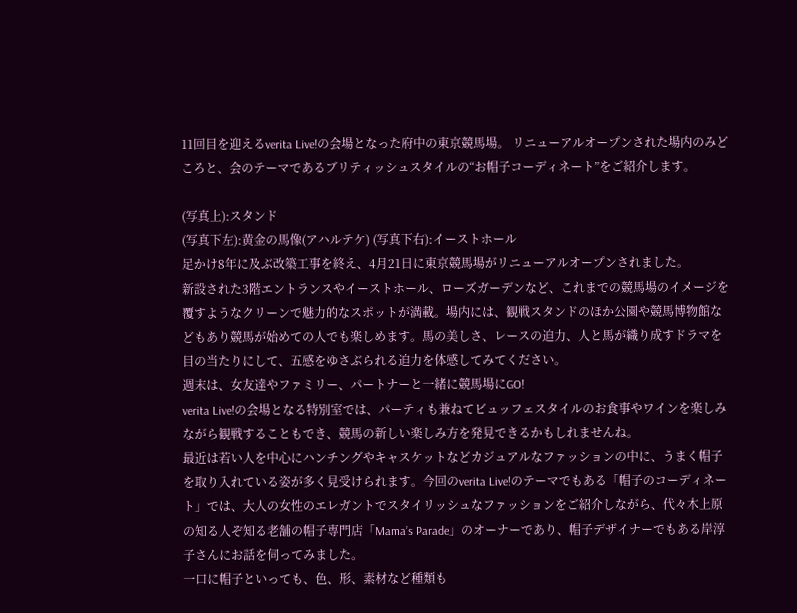11回目を迎えるverita Live!の会場となった府中の東京競馬場。 リニューアルオープンされた場内のみどころと、会のテーマであるブリティッシュスタイルの“お帽子コーディネート”をご紹介します。

(写真上):スタンド
(写真下左):黄金の馬像(アハルテケ) (写真下右):イーストホール
足かけ8年に及ぶ改築工事を終え、4月21日に東京競馬場がリニューアルオープンされました。
新設された3階エントランスやイーストホール、ローズガーデンなど、これまでの競馬場のイメージを覆すようなクリーンで魅力的なスポットが満載。場内には、観戦スタンドのほか公園や競馬博物館などもあり競馬が始めての人でも楽しめます。馬の美しさ、レースの迫力、人と馬が織り成すドラマを目の当たりにして、五感をゆさぶられる迫力を体感してみてください。
週末は、女友達やファミリー、パートナーと一緒に競馬場にGO!
verita Live!の会場となる特別室では、パーティも兼ねてビュッフェスタイルのお食事やワインを楽しみながら観戦することもでき、競馬の新しい楽しみ方を発見できるかもしれませんね。
最近は若い人を中心にハンチングやキャスケットなどカジュアルなファッションの中に、うまく帽子を取り入れている姿が多く見受けられます。今回のverita Live!のテーマでもある「帽子のコーディネート」では、大人の女性のエレガントでスタイリッシュなファッションをご紹介しながら、代々木上原の知る人ぞ知る老舗の帽子専門店「Mama’s Parade」のオーナーであり、帽子デザイナーでもある岸淳子さんにお話を伺ってみました。
一口に帽子といっても、色、形、素材など種類も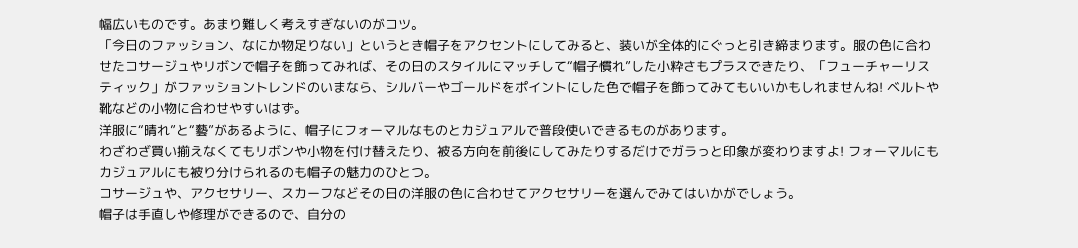幅広いものです。あまり難しく考えすぎないのがコツ。
「今日のファッション、なにか物足りない」というとき帽子をアクセントにしてみると、装いが全体的にぐっと引き締まります。服の色に合わせたコサージュやリボンで帽子を飾ってみれば、その日のスタイルにマッチして“帽子慣れ”した小粋さもプラスできたり、「フューチャーリスティック」がファッショントレンドのいまなら、シルバーやゴールドをポイントにした色で帽子を飾ってみてもいいかもしれませんね! ベルトや靴などの小物に合わせやすいはず。
洋服に“晴れ”と“藝”があるように、帽子にフォーマルなものとカジュアルで普段使いできるものがあります。
わざわざ買い揃えなくてもリボンや小物を付け替えたり、被る方向を前後にしてみたりするだけでガラっと印象が変わりますよ! フォーマルにもカジュアルにも被り分けられるのも帽子の魅力のひとつ。
コサージュや、アクセサリー、スカーフなどその日の洋服の色に合わせてアクセサリーを選んでみてはいかがでしょう。
帽子は手直しや修理ができるので、自分の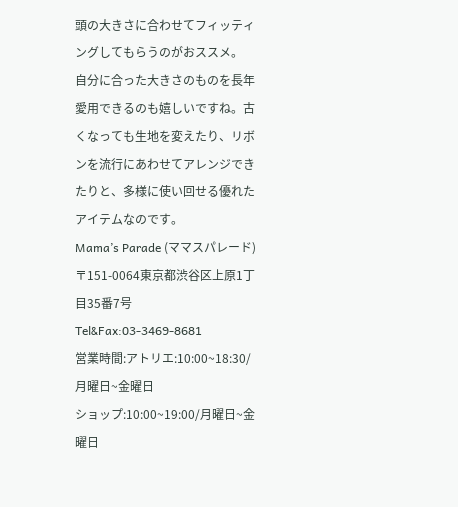頭の大きさに合わせてフィッティングしてもらうのがおススメ。
自分に合った大きさのものを長年愛用できるのも嬉しいですね。古くなっても生地を変えたり、リボンを流行にあわせてアレンジできたりと、多様に使い回せる優れたアイテムなのです。
Mama’s Parade (ママスパレード)
〒151-0064東京都渋谷区上原1丁目35番7号
Tel&Fax:03-3469-8681
営業時間:アトリエ:10:00~18:30/月曜日~金曜日
ショップ:10:00~19:00/月曜日~金曜日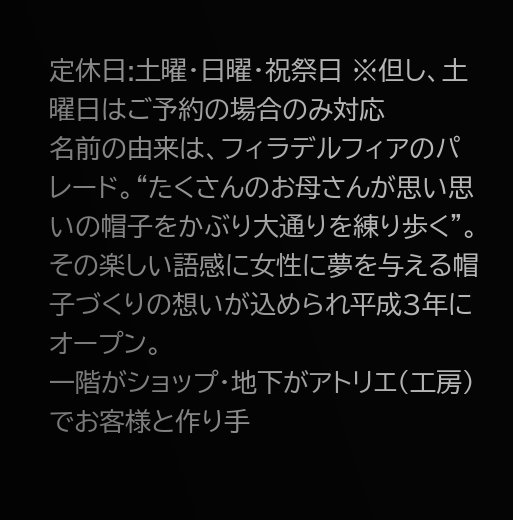定休日:土曜・日曜・祝祭日 ※但し、土曜日はご予約の場合のみ対応
名前の由来は、フィラデルフィアのパレード。“たくさんのお母さんが思い思いの帽子をかぶり大通りを練り歩く”。その楽しい語感に女性に夢を与える帽子づくりの想いが込められ平成3年にオープン。
一階がショップ・地下がアトリエ(工房)でお客様と作り手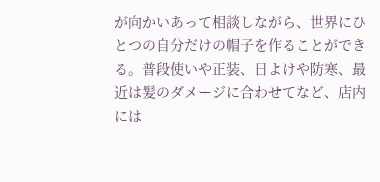が向かいあって相談しながら、世界にひとつの自分だけの帽子を作ることができる。普段使いや正装、日よけや防寒、最近は髪のダメージに合わせてなど、店内には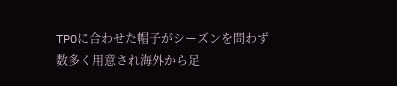TPOに合わせた帽子がシーズンを問わず数多く用意され海外から足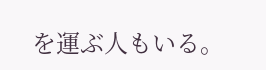を運ぶ人もいる。